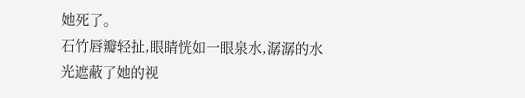她死了。
石竹唇瓣轻扯,眼睛恍如一眼泉水,潺潺的水光遮蔽了她的视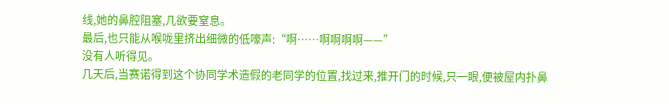线,她的鼻腔阻塞,几欲要窒息。
最后,也只能从喉咙里挤出细微的低嚎声:“啊……啊啊啊啊——”
没有人听得见。
几天后,当赛诺得到这个协同学术造假的老同学的位置,找过来,推开门的时候,只一眼,便被屋内扑鼻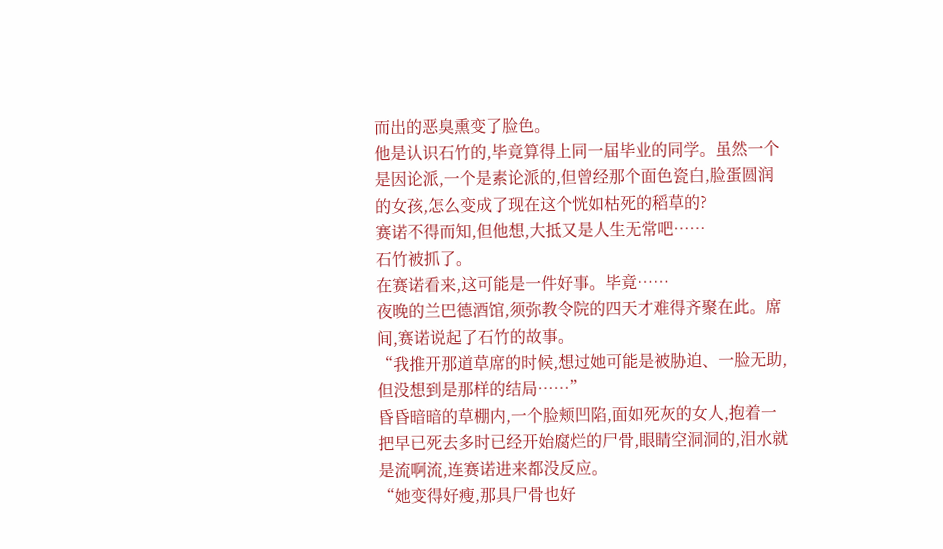而出的恶臭熏变了脸色。
他是认识石竹的,毕竟算得上同一届毕业的同学。虽然一个是因论派,一个是素论派的,但曾经那个面色瓷白,脸蛋圆润的女孩,怎么变成了现在这个恍如枯死的稻草的?
赛诺不得而知,但他想,大抵又是人生无常吧……
石竹被抓了。
在赛诺看来,这可能是一件好事。毕竟……
夜晚的兰巴德酒馆,须弥教令院的四天才难得齐聚在此。席间,赛诺说起了石竹的故事。
“我推开那道草席的时候,想过她可能是被胁迫、一脸无助,但没想到是那样的结局……”
昏昏暗暗的草棚内,一个脸颊凹陷,面如死灰的女人,抱着一把早已死去多时已经开始腐烂的尸骨,眼睛空洞洞的,泪水就是流啊流,连赛诺进来都没反应。
“她变得好瘦,那具尸骨也好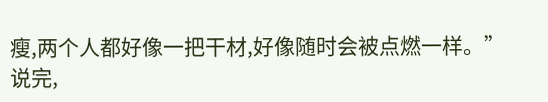瘦,两个人都好像一把干材,好像随时会被点燃一样。”
说完,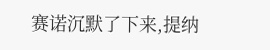赛诺沉默了下来,提纳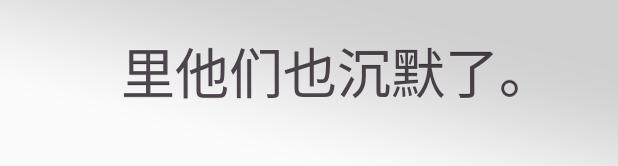里他们也沉默了。